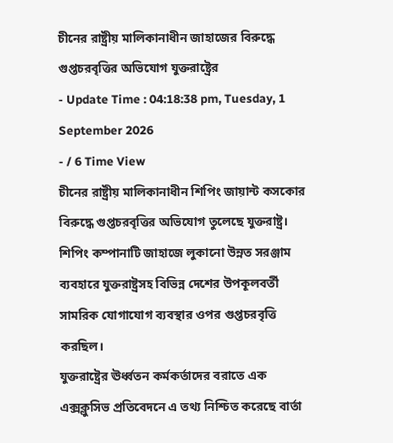চীনের রাষ্ট্রীয় মালিকানাধীন জাহাজের বিরুদ্ধে গুপ্তচরবৃত্তির অভিযোগ যুক্তরাষ্ট্রের
- Update Time : 04:18:38 pm, Tuesday, 1 September 2026
- / 6 Time View
চীনের রাষ্ট্রীয় মালিকানাধীন শিপিং জায়ান্ট কসকোর বিরুদ্ধে গুপ্তচরবৃত্তির অভিযোগ তুলেছে যুক্তরাষ্ট্র। শিপিং কম্পানাটি জাহাজে লুকানো উন্নত সরঞ্জাম ব্যবহারে যুক্তরাষ্ট্রসহ বিভিন্ন দেশের উপকূলবর্তী সামরিক যোগাযোগ ব্যবস্থার ওপর গুপ্তচরবৃত্তি করছিল।
যুক্তরাষ্ট্রের ঊর্ধ্বতন কর্মকর্তাদের বরাতে এক এক্সক্লুসিভ প্রতিবেদনে এ তথ্য নিশ্চিত করেছে বার্তা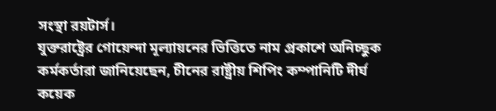সংস্থা রয়টার্স।
যুক্তরাষ্ট্রের গোয়েন্দা মূল্যায়নের ভিত্তিতে নাম প্রকাশে অনিচ্ছুক কর্মকর্তারা জানিয়েছেন, চীনের রাষ্ট্রীয় শিপিং কম্পানিটি দীর্ঘ কয়েক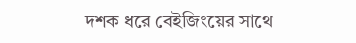দশক ধরে বেইজিংয়ের সাথে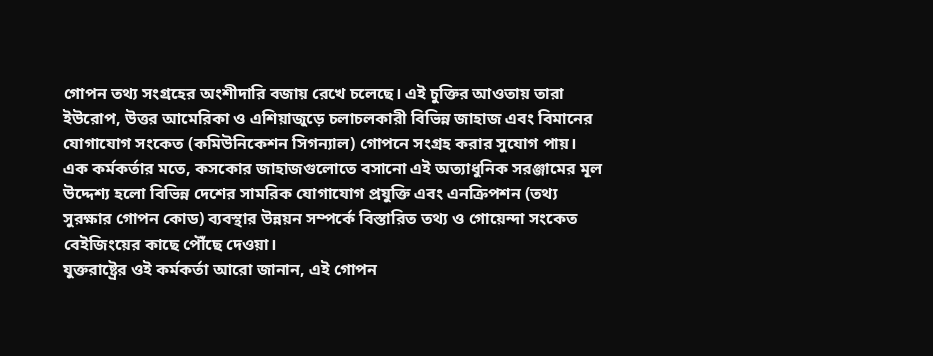গোপন তথ্য সংগ্রহের অংশীদারি বজায় রেখে চলেছে। এই চুক্তির আওতায় তারা ইউরোপ, উত্তর আমেরিকা ও এশিয়াজুড়ে চলাচলকারী বিভিন্ন জাহাজ এবং বিমানের যোগাযোগ সংকেত (কমিউনিকেশন সিগন্যাল) গোপনে সংগ্রহ করার সুযোগ পায়।
এক কর্মকর্তার মতে, কসকোর জাহাজগুলোতে বসানো এই অত্যাধুনিক সরঞ্জামের মূল উদ্দেশ্য হলো বিভিন্ন দেশের সামরিক যোগাযোগ প্রযুক্তি এবং এনক্রিপশন (তথ্য সুরক্ষার গোপন কোড) ব্যবস্থার উন্নয়ন সম্পর্কে বিস্তারিত তথ্য ও গোয়েন্দা সংকেত বেইজিংয়ের কাছে পৌঁছে দেওয়া।
যুক্তরাষ্ট্রের ওই কর্মকর্তা আরো জানান, এই গোপন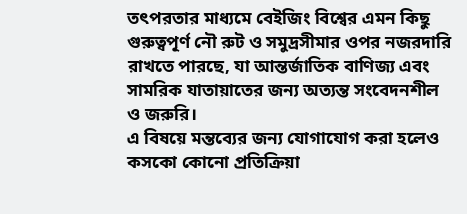তৎপরতার মাধ্যমে বেইজিং বিশ্বের এমন কিছু গুরুত্বপূর্ণ নৌ রুট ও সমুদ্রসীমার ওপর নজরদারি রাখতে পারছে, যা আন্তর্জাতিক বাণিজ্য এবং সামরিক যাতায়াতের জন্য অত্যন্ত সংবেদনশীল ও জরুরি।
এ বিষয়ে মন্তব্যের জন্য যোগাযোগ করা হলেও কসকো কোনো প্রতিক্রিয়া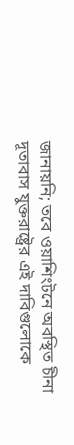জানায়নি; তবে ওয়াশিংটনে অবস্থিত চীনা দূতাবাস যুক্তরাষ্ট্রের এই দাবিগুলোকে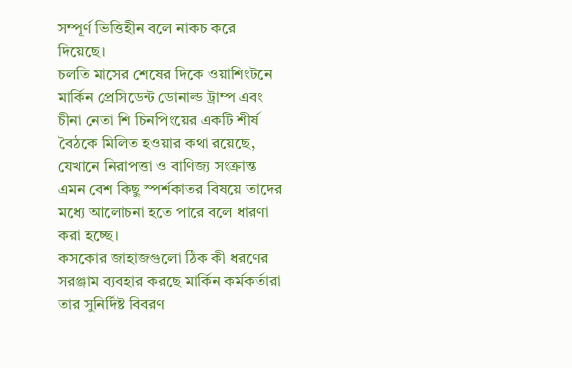সম্পূর্ণ ভিত্তিহীন বলে নাকচ করে দিয়েছে।
চলতি মাসের শেষের দিকে ওয়াশিংটনে মার্কিন প্রেসিডেন্ট ডোনাল্ড ট্রাম্প এবং চীনা নেতা শি চিনপিংয়ের একটি শীর্ষ বৈঠকে মিলিত হওয়ার কথা রয়েছে, যেখানে নিরাপত্তা ও বাণিজ্য সংক্রান্ত এমন বেশ কিছু স্পর্শকাতর বিষয়ে তাদের মধ্যে আলোচনা হতে পারে বলে ধারণা করা হচ্ছে।
কসকোর জাহাজগুলো ঠিক কী ধরণের সরঞ্জাম ব্যবহার করছে মার্কিন কর্মকর্তারা তার সুনির্দিষ্ট বিবরণ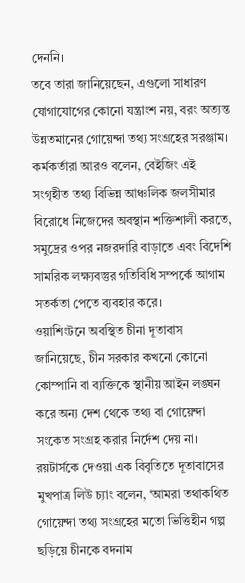দেননি।
তবে তারা জানিয়েছেন, এগুলো সাধারণ যোগাযোগের কোনো যন্ত্রাংশ নয়, বরং অত্যন্ত উন্নতমানের গোয়েন্দা তথ্য সংগ্রহের সরঞ্জাম।
কর্মকর্তারা আরও বলেন, বেইজিং এই সংগৃহীত তথ্য বিভিন্ন আঞ্চলিক জলসীমার বিরোধে নিজেদের অবস্থান শক্তিশালী করতে, সমুদ্রের ওপর নজরদারি বাড়াতে এবং বিদেশি সামরিক লক্ষ্যবস্তুর গতিবিধি সম্পর্কে আগাম সতর্কতা পেতে ব্যবহার করে।
ওয়াশিংটনে অবস্থিত চীনা দূতাবাস জানিয়েছে, চীন সরকার কখনো কোনো কোম্পানি বা ব্যক্তিকে স্থানীয় আইন লঙ্ঘন করে অন্য দেশ থেকে তথ্য বা গোয়েন্দা সংকেত সংগ্রহ করার নির্দেশ দেয় না।
রয়টার্সকে দেওয়া এক বিবৃতিতে দূতাবাসের মুখপাত্র লিউ চ্যাং বলেন, ‘আমরা তথাকথিত গোয়েন্দা তথ্য সংগ্রহের মতো ভিত্তিহীন গল্প ছড়িয়ে চীনকে বদনাম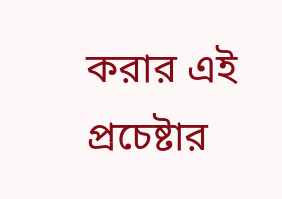করার এই প্রচেষ্টার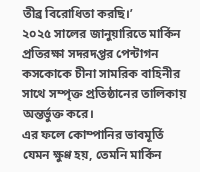তীব্র বিরোধিতা করছি।’
২০২৫ সালের জানুয়ারিতে মার্কিন প্রতিরক্ষা সদরদপ্তর পেন্টাগন কসকোকে চীনা সামরিক বাহিনীর সাথে সম্পৃক্ত প্রতিষ্ঠানের তালিকায় অন্তর্ভুক্ত করে।
এর ফলে কোম্পানির ভাবমূর্তি যেমন ক্ষুণ্ণ হয়, তেমনি মার্কিন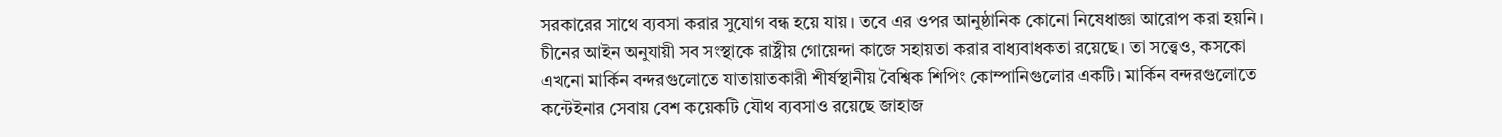সরকারের সাথে ব্যবসা করার সুযোগ বন্ধ হয়ে যায়। তবে এর ওপর আনুষ্ঠানিক কোনো নিষেধাজ্ঞা আরোপ করা হয়নি।
চীনের আইন অনুযায়ী সব সংস্থাকে রাষ্ট্রীয় গোয়েন্দা কাজে সহায়তা করার বাধ্যবাধকতা রয়েছে। তা সত্ত্বেও, কসকো এখনো মার্কিন বন্দরগুলোতে যাতায়াতকারী শীর্ষস্থানীয় বৈশ্বিক শিপিং কোম্পানিগুলোর একটি। মার্কিন বন্দরগুলোতে কন্টেইনার সেবায় বেশ কয়েকটি যৌথ ব্যবসাও রয়েছে জাহাজ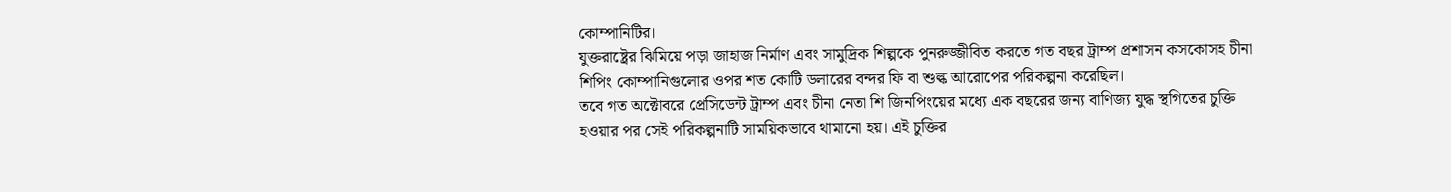কোম্পানিটির।
যুক্তরাষ্ট্রের ঝিমিয়ে পড়া জাহাজ নির্মাণ এবং সামুদ্রিক শিল্পকে পুনরুজ্জীবিত করতে গত বছর ট্রাম্প প্রশাসন কসকোসহ চীনা শিপিং কোম্পানিগুলোর ওপর শত কোটি ডলারের বন্দর ফি বা শুল্ক আরোপের পরিকল্পনা করেছিল।
তবে গত অক্টোবরে প্রেসিডেন্ট ট্রাম্প এবং চীনা নেতা শি জিনপিংয়ের মধ্যে এক বছরের জন্য বাণিজ্য যুদ্ধ স্থগিতের চুক্তি হওয়ার পর সেই পরিকল্পনাটি সাময়িকভাবে থামানো হয়। এই চুক্তির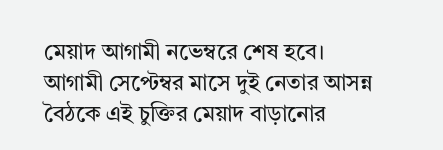মেয়াদ আগামী নভেম্বরে শেষ হবে। আগামী সেপ্টেম্বর মাসে দুই নেতার আসন্ন বৈঠকে এই চুক্তির মেয়াদ বাড়ানোর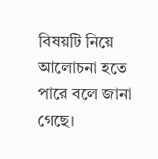বিষয়টি নিয়ে আলোচনা হতে পারে বলে জানা গেছে।